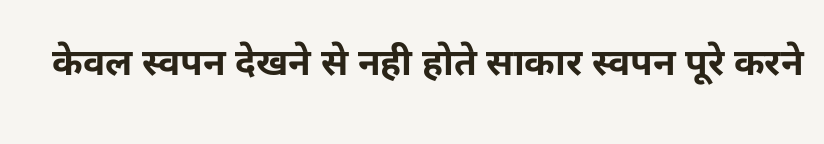केवल स्वपन देखने से नही होते साकार स्वपन पूरे करने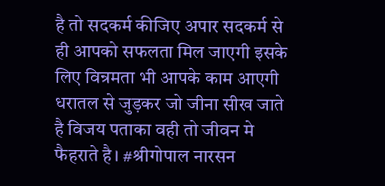है तो सदकर्म कीजिए अपार सदकर्म से ही आपको सफलता मिल जाएगी इसके लिए विन्रमता भी आपके काम आएगी धरातल से जुड़कर जो जीना सीख जाते है विजय पताका वही तो जीवन मे फैहराते है। #श्रीगोपाल नारसन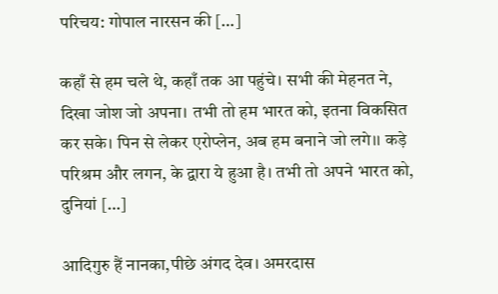परिचय: गोपाल नारसन की […]

कहाँ से हम चले थे, कहाँ तक आ पहुंचे। सभी की मेहनत ने, दिखा जोश जो अपना। तभी तो हम भारत को, इतना विकसित कर सके। पिन से लेकर एरोप्लेन, अब हम बनाने जो लगे।। कड़े परिश्रम और लगन, के द्वारा ये हुआ है। तभी तो अपने भारत को, दुनियां […]

आदिगुरु हैं नानका,पीछे अंगद देव। अमरदास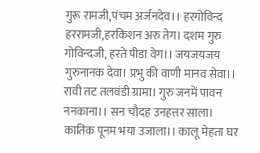गुरू रामजी,पंचम अर्जनदेव।। हरगोविन्द हररामजी,हरकिशन अरु तेग। दशम गुरु गोविन्दजी, हरते पीडा वेग।। जयजयजय गुरुनानक देवा। प्रभु की वाणी मानव सेवा।। रावी तट तलवंडी ग्रामा। गुरु जनमें पावन ननकाना।। सन चौदह उनहत्तर साला। कातिक पूनम भया उजाला।। कालू मेहता घर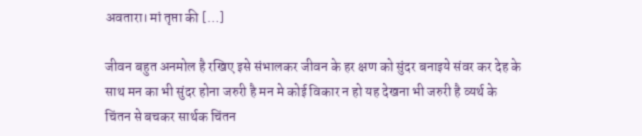अवतारा। मां तृप्ता की […]

जीवन बहुत अनमोल है रखिए इसे संभालकर जीवन के हर क्षण को सुंदर बनाइये संवर कर देह के साथ मन का भी सुंदर होना जरुरी है मन मे कोई विकार न हो यह देखना भी जरुरी है व्यर्थ के चिंतन से बचकर सार्थक चिंतन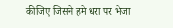कीजिए जिसने हमे धरा पर भेजा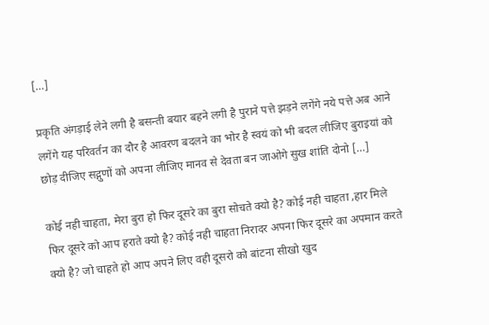[…]

प्रकृति अंगड़ाई लेने लगी है बसन्ती बयार बहने लगी है पुराने पत्ते झड़ने लगेंगे नये पत्ते अब आने लगेंगे यह परिवर्तन का दौर है आवरण बदलने का भोर है स्वयं को भी बदल लीजिए बुराइयां को छोड़ दीजिए सद्गुणों को अपना लीजिए मानव से देवता बन जाओगे सुख शांति दोनो […]

कोई नही चाहता, मेरा बुरा हो फिर दूसरे का बुरा सोचते क्यो है? कोई नही चाहता ,हार मिले फिर दूसरे को आप हराते क्यो है? कोई नही चाहता निरादर अपना फिर दूसरे का अपमान करते क्यो है? जो चाहते हो आप अपने लिए वही दूसरो को बांटना सीखो खुद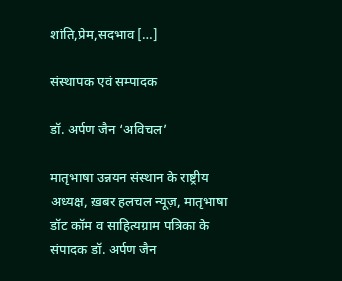शांति,प्रेम,सदभाव […]

संस्थापक एवं सम्पादक

डॉ. अर्पण जैन ‘अविचल’

मातृभाषा उन्नयन संस्थान के राष्ट्रीय अध्यक्ष, ख़बर हलचल न्यूज़, मातृभाषा डॉट कॉम व साहित्यग्राम पत्रिका के संपादक डॉ. अर्पण जैन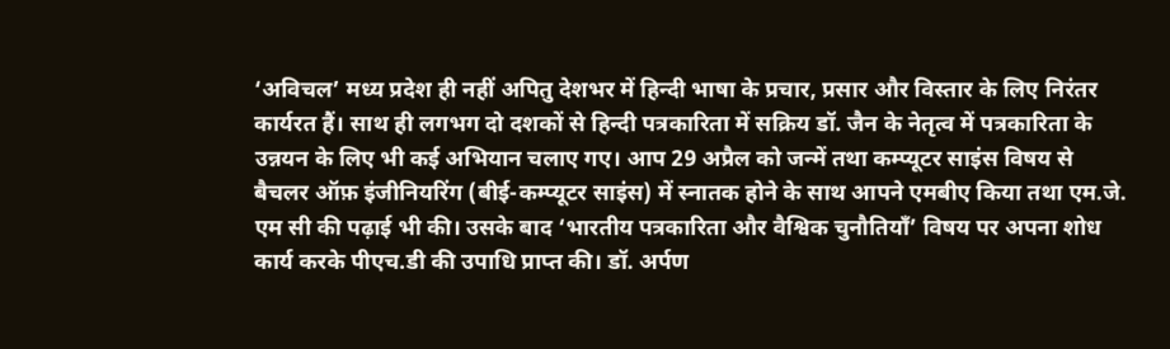‘अविचल’ मध्य प्रदेश ही नहीं अपितु देशभर में हिन्दी भाषा के प्रचार, प्रसार और विस्तार के लिए निरंतर कार्यरत हैं। साथ ही लगभग दो दशकों से हिन्दी पत्रकारिता में सक्रिय डॉ. जैन के नेतृत्व में पत्रकारिता के उन्नयन के लिए भी कई अभियान चलाए गए। आप 29 अप्रैल को जन्में तथा कम्प्यूटर साइंस विषय से बैचलर ऑफ़ इंजीनियरिंग (बीई-कम्प्यूटर साइंस) में स्नातक होने के साथ आपने एमबीए किया तथा एम.जे. एम सी की पढ़ाई भी की। उसके बाद ‘भारतीय पत्रकारिता और वैश्विक चुनौतियाँ’ विषय पर अपना शोध कार्य करके पीएच.डी की उपाधि प्राप्त की। डॉ. अर्पण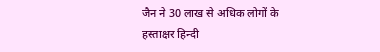जैन ने 30 लाख से अधिक लोगों के हस्ताक्षर हिन्दी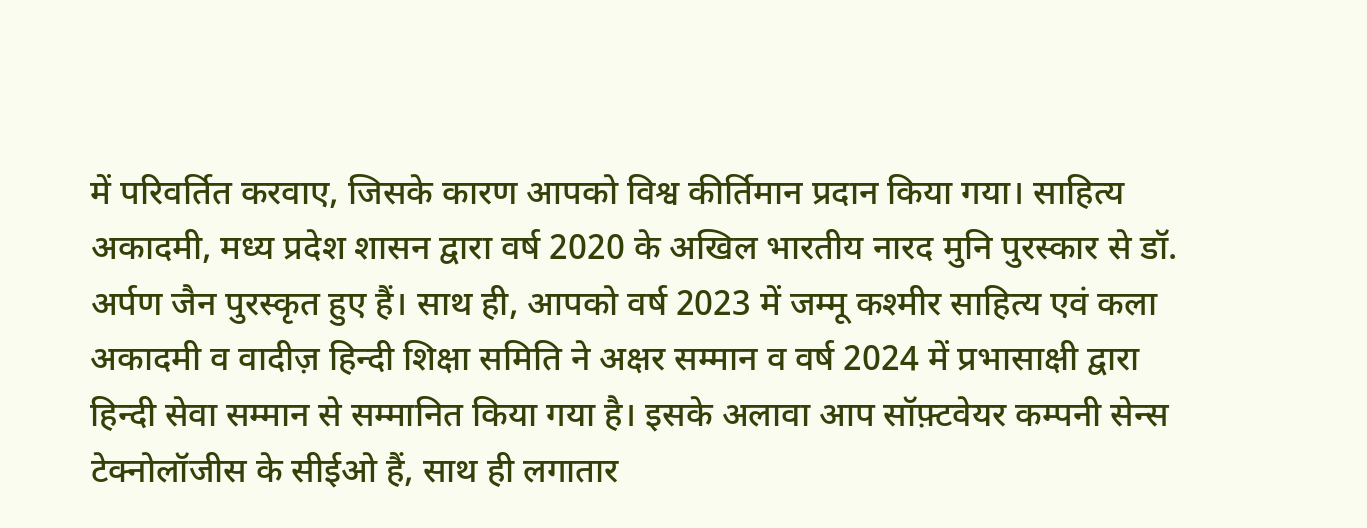में परिवर्तित करवाए, जिसके कारण आपको विश्व कीर्तिमान प्रदान किया गया। साहित्य अकादमी, मध्य प्रदेश शासन द्वारा वर्ष 2020 के अखिल भारतीय नारद मुनि पुरस्कार से डॉ. अर्पण जैन पुरस्कृत हुए हैं। साथ ही, आपको वर्ष 2023 में जम्मू कश्मीर साहित्य एवं कला अकादमी व वादीज़ हिन्दी शिक्षा समिति ने अक्षर सम्मान व वर्ष 2024 में प्रभासाक्षी द्वारा हिन्दी सेवा सम्मान से सम्मानित किया गया है। इसके अलावा आप सॉफ़्टवेयर कम्पनी सेन्स टेक्नोलॉजीस के सीईओ हैं, साथ ही लगातार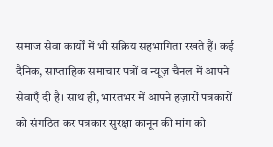समाज सेवा कार्यों में भी सक्रिय सहभागिता रखते हैं। कई दैनिक, साप्ताहिक समाचार पत्रों व न्यूज़ चैनल में आपने सेवाएँ दी है। साथ ही, भारतभर में आपने हज़ारों पत्रकारों को संगठित कर पत्रकार सुरक्षा कानून की मांग को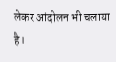लेकर आंदोलन भी चलाया है।